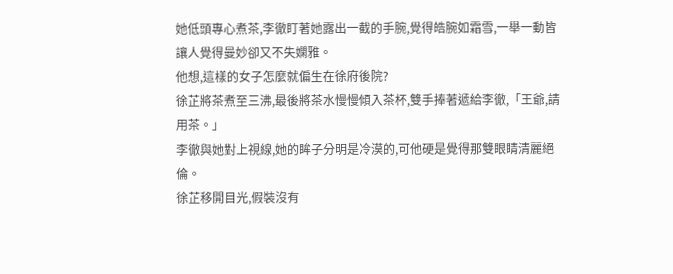她低頭專心煮茶,李徹盯著她露出一截的手腕,覺得皓腕如霜雪,一舉一動皆讓人覺得曼妙卻又不失嫻雅。
他想,這樣的女子怎麼就偏生在徐府後院?
徐芷將茶煮至三沸,最後將茶水慢慢傾入茶杯,雙手捧著遞給李徹,「王爺,請用茶。」
李徹與她對上視線,她的眸子分明是冷漠的,可他硬是覺得那雙眼睛清麗絕倫。
徐芷移開目光,假裝沒有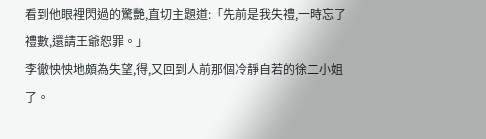看到他眼裡閃過的驚艷,直切主題道:「先前是我失禮,一時忘了禮數,還請王爺恕罪。」
李徹怏怏地頗為失望,得,又回到人前那個冷靜自若的徐二小姐了。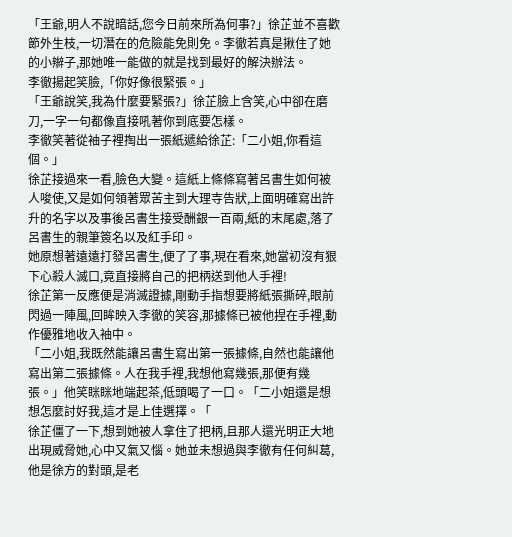「王爺,明人不說暗話,您今日前來所為何事?」徐芷並不喜歡節外生枝,一切潛在的危險能免則免。李徹若真是揪住了她的小辮子,那她唯一能做的就是找到最好的解決辦法。
李徹揚起笑臉,「你好像很緊張。」
「王爺說笑,我為什麼要緊張?」徐芷臉上含笑,心中卻在磨刀,一字一句都像直接吼著你到底要怎樣。
李徹笑著從袖子裡掏出一張紙遞給徐芷:「二小姐,你看這個。」
徐芷接過來一看,臉色大變。這紙上條條寫著呂書生如何被人唆使,又是如何領著眾苦主到大理寺告狀,上面明確寫出許升的名字以及事後呂書生接受酬銀一百兩,紙的末尾處,落了呂書生的親筆簽名以及紅手印。
她原想著遠遠打發呂書生,便了了事,現在看來,她當初沒有狠下心殺人滅口,竟直接將自己的把柄送到他人手裡!
徐芷第一反應便是消滅證據,剛動手指想要將紙張撕碎,眼前閃過一陣風,回眸映入李徹的笑容,那據條已被他捏在手裡,動作優雅地收入袖中。
「二小姐,我既然能讓呂書生寫出第一張據條,自然也能讓他寫出第二張據條。人在我手裡,我想他寫幾張,那便有幾張。」他笑眯眯地端起茶,低頭喝了一口。「二小姐還是想想怎麼討好我,這才是上佳選擇。「
徐芷僵了一下,想到她被人拿住了把柄,且那人還光明正大地出現威脅她,心中又氣又惱。她並未想過與李徹有任何糾葛,他是徐方的對頭,是老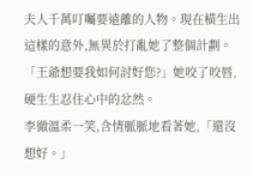夫人千萬叮囑要遠離的人物。現在橫生出這樣的意外,無異於打亂她了整個計劃。
「王爺想要我如何討好您?」她咬了咬唇,硬生生忍住心中的忿然。
李徹溫柔一笑,含情脈脈地看著她,「還沒想好。」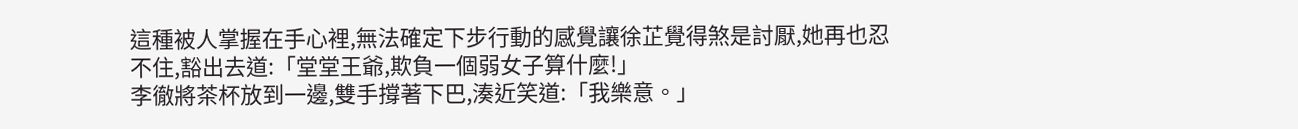這種被人掌握在手心裡,無法確定下步行動的感覺讓徐芷覺得煞是討厭,她再也忍不住,豁出去道:「堂堂王爺,欺負一個弱女子算什麼!」
李徹將茶杯放到一邊,雙手撐著下巴,湊近笑道:「我樂意。」